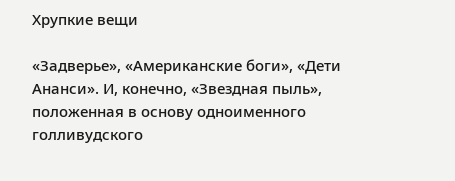Хрупкие вещи

«Задверье», «Американские боги», «Дети Ананси». И, конечно, «Звездная пыль», положенная в основу одноименного голливудского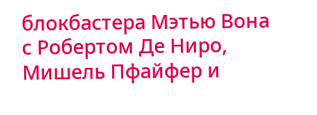блокбастера Мэтью Вона с Робертом Де Ниро, Мишель Пфайфер и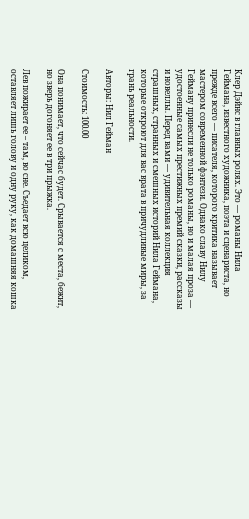Клер Дэйнс в главных ролях. Это — романы Нила Геймана, известного художника, поэта и сценариста, но прежде всего — писателя, которого критика называет мастером современной фэнтези. Однако славу Нилу Гейману принесли не только романы, но и малая проза — удостоенные самых престижных премий сказки, рассказы и новеллы. Перед вами — удивительная коллекция страшных, странных и смешных историй Нила Геймана, которые откроют для вас врата в причудливые миры, за грань реальности.

Авторы: Нил Гейман

Стоимость: 100.00

Она понимает, что сейчас будет. Срывается с места, бежит, но зверь догоняет ее в три прыжка.

Лев пожирает ее – там, во сне. Съедает всю целиком, оставляет лишь голову и одну руку, как домашняя кошка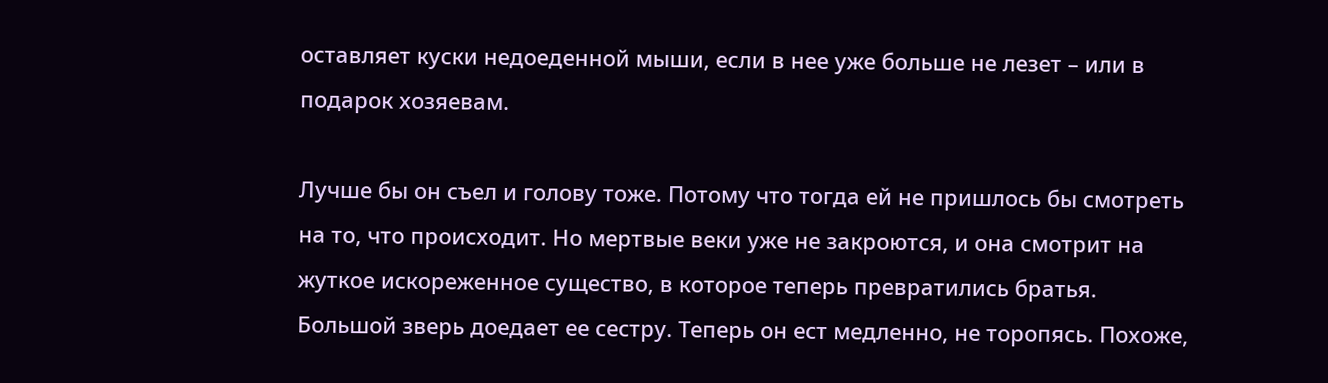оставляет куски недоеденной мыши, если в нее уже больше не лезет – или в подарок хозяевам.

Лучше бы он съел и голову тоже. Потому что тогда ей не пришлось бы смотреть на то, что происходит. Но мертвые веки уже не закроются, и она смотрит на жуткое искореженное существо, в которое теперь превратились братья. Большой зверь доедает ее сестру. Теперь он ест медленно, не торопясь. Похоже,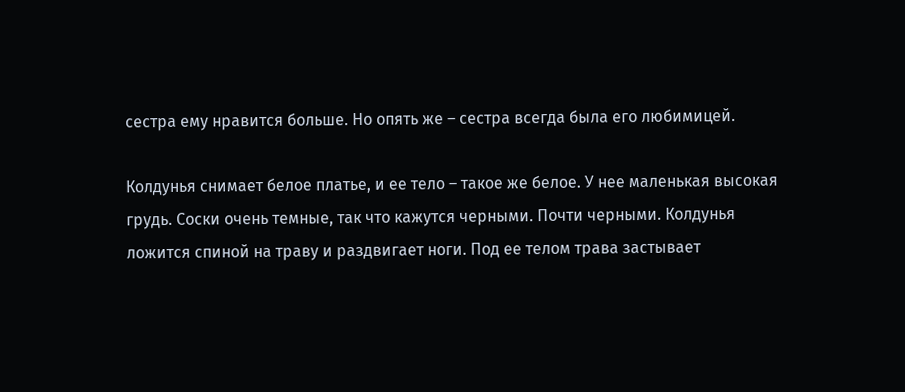сестра ему нравится больше. Но опять же – сестра всегда была его любимицей.

Колдунья снимает белое платье, и ее тело – такое же белое. У нее маленькая высокая грудь. Соски очень темные, так что кажутся черными. Почти черными. Колдунья ложится спиной на траву и раздвигает ноги. Под ее телом трава застывает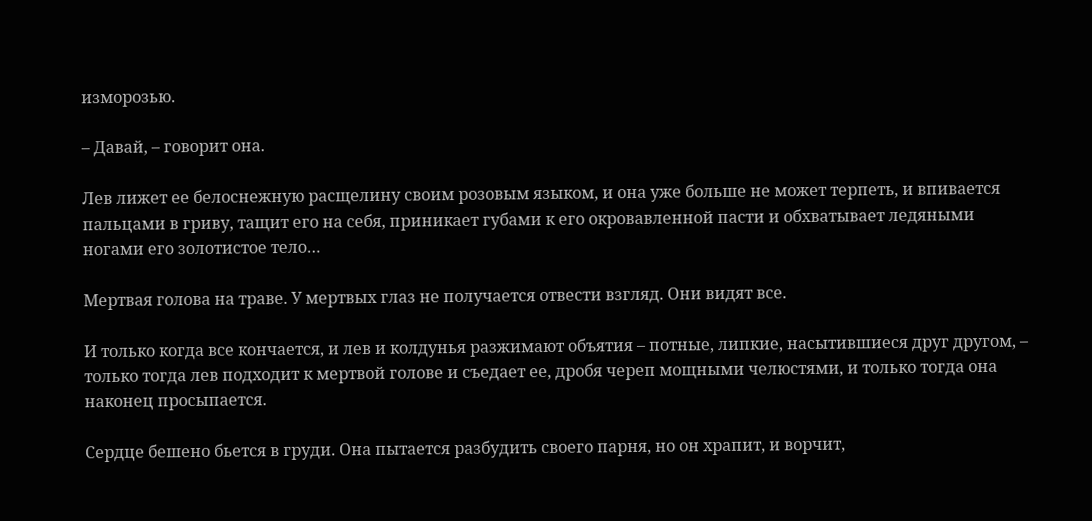изморозью.

– Давай, – говорит она.

Лев лижет ее белоснежную расщелину своим розовым языком, и она уже больше не может терпеть, и впивается пальцами в гриву, тащит его на себя, приникает губами к его окровавленной пасти и обхватывает ледяными ногами его золотистое тело…

Мертвая голова на траве. У мертвых глаз не получается отвести взгляд. Они видят все.

И только когда все кончается, и лев и колдунья разжимают объятия – потные, липкие, насытившиеся друг другом, – только тогда лев подходит к мертвой голове и съедает ее, дробя череп мощными челюстями, и только тогда она наконец просыпается.

Сердце бешено бьется в груди. Она пытается разбудить своего парня, но он храпит, и ворчит,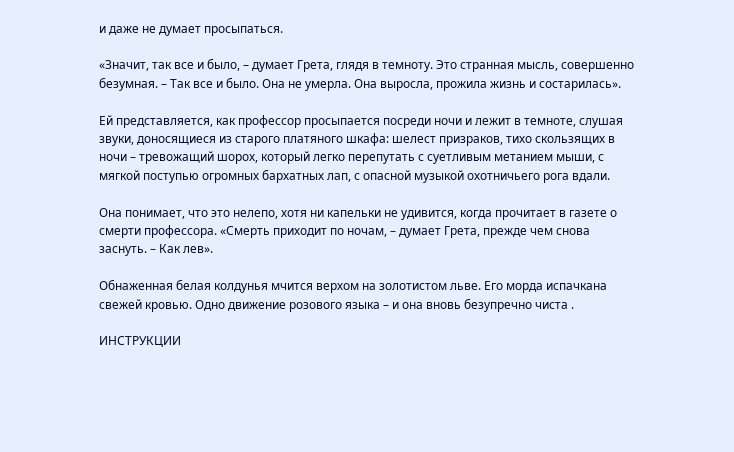и даже не думает просыпаться.

«Значит, так все и было, – думает Грета, глядя в темноту. Это странная мысль, совершенно безумная. – Так все и было. Она не умерла. Она выросла, прожила жизнь и состарилась».

Ей представляется, как профессор просыпается посреди ночи и лежит в темноте, слушая звуки, доносящиеся из старого платяного шкафа: шелест призраков, тихо скользящих в ночи – тревожащий шорох, который легко перепутать с суетливым метанием мыши, с мягкой поступью огромных бархатных лап, с опасной музыкой охотничьего рога вдали.

Она понимает, что это нелепо, хотя ни капельки не удивится, когда прочитает в газете о смерти профессора. «Смерть приходит по ночам, – думает Грета, прежде чем снова заснуть. – Как лев».

Обнаженная белая колдунья мчится верхом на золотистом льве. Его морда испачкана свежей кровью. Одно движение розового языка – и она вновь безупречно чиста .

ИНСТРУКЦИИ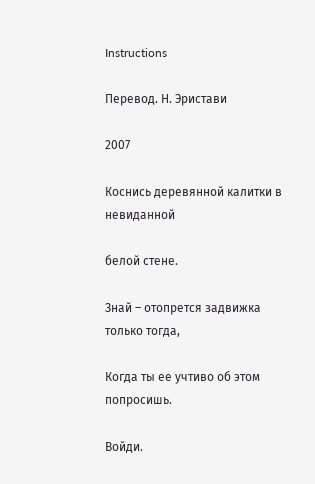Instructions

Перевод. Н. Эристави

2007

Коснись деревянной калитки в невиданной

белой стене.

Знай – отопрется задвижка только тогда,

Когда ты ее учтиво об этом попросишь.

Войди.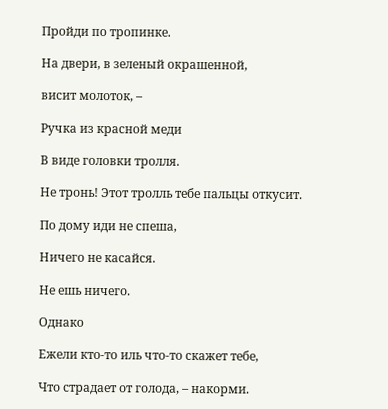Пройди по тропинке.

На двери, в зеленый окрашенной,

висит молоток, –

Ручка из красной меди

В виде головки тролля.

Не тронь! Этот тролль тебе пальцы откусит.

По дому иди не спеша,

Ничего не касайся.

Не ешь ничего.

Однако

Ежели кто-то иль что-то скажет тебе,

Что страдает от голода, – накорми.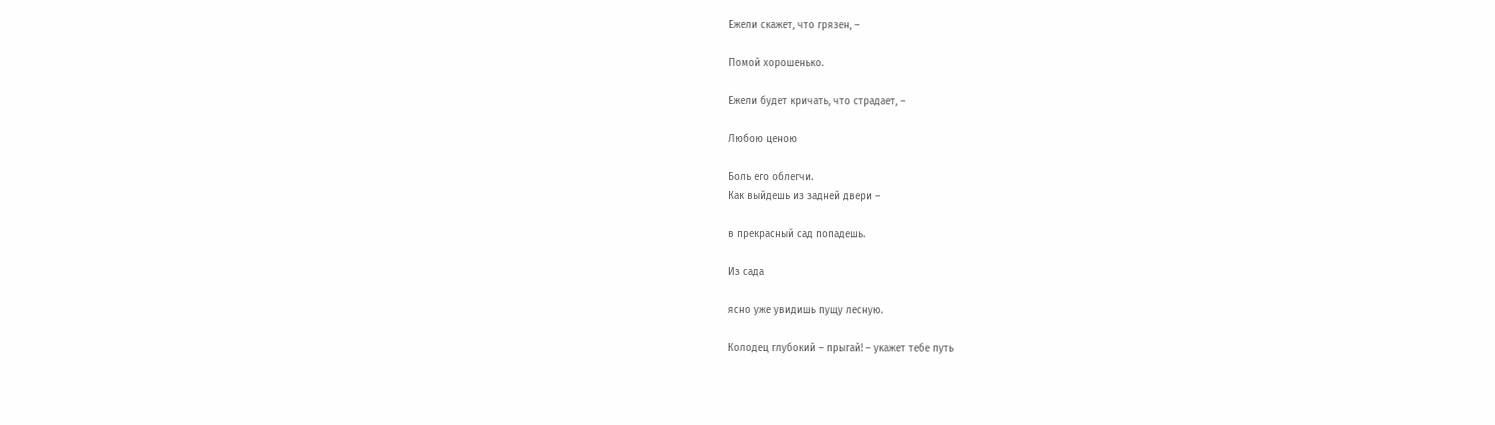Ежели скажет, что грязен, –

Помой хорошенько.

Ежели будет кричать, что страдает, –

Любою ценою

Боль его облегчи.
Как выйдешь из задней двери –

в прекрасный сад попадешь.

Из сада

ясно уже увидишь пущу лесную.

Колодец глубокий – прыгай! – укажет тебе путь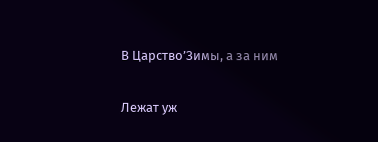В Царство’Зимы, а за ним

Лежат уж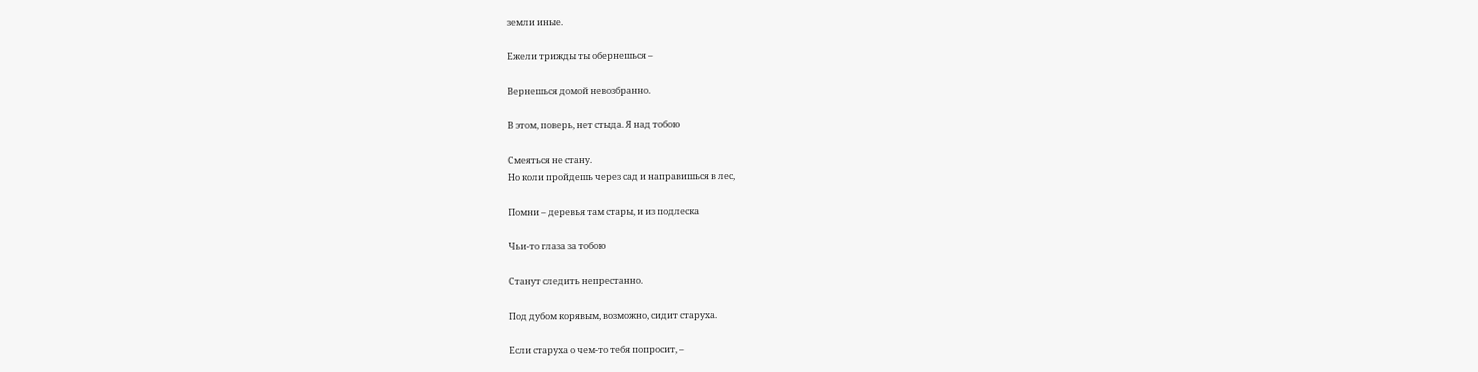земли иные.

Ежели трижды ты обернешься –

Вернешься домой невозбранно.

В этом, поверь, нет стыда. Я над тобою

Смеяться не стану.
Но коли пройдешь через сад и направишься в лес,

Помни – деревья там стары, и из подлеска

Чьи-то глаза за тобою

Станут следить непрестанно.

Под дубом корявым, возможно, сидит старуха.

Если старуха о чем-то тебя попросит, –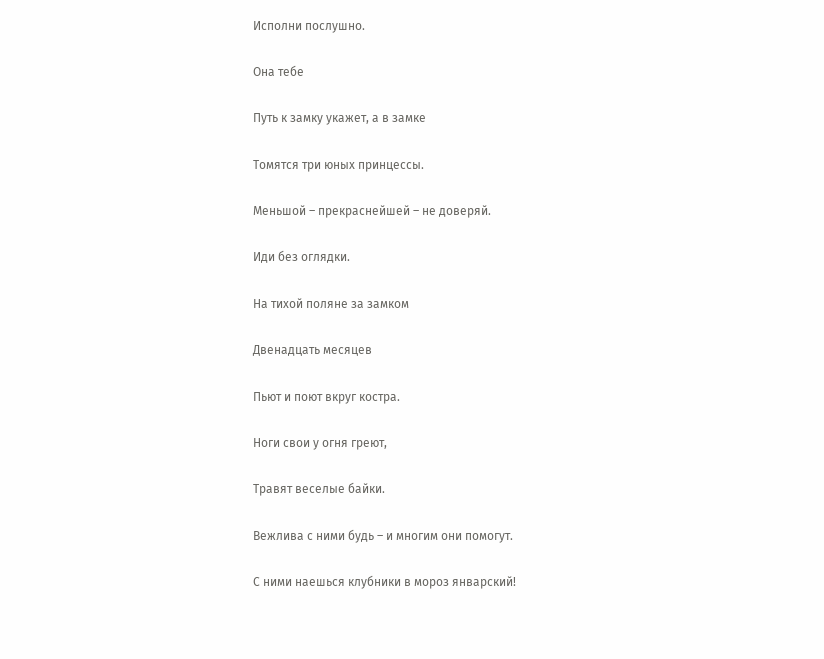Исполни послушно.

Она тебе

Путь к замку укажет, а в замке

Томятся три юных принцессы.

Меньшой – прекраснейшей – не доверяй.

Иди без оглядки.

На тихой поляне за замком

Двенадцать месяцев

Пьют и поют вкруг костра.

Ноги свои у огня греют,

Травят веселые байки.

Вежлива с ними будь – и многим они помогут.

С ними наешься клубники в мороз январский!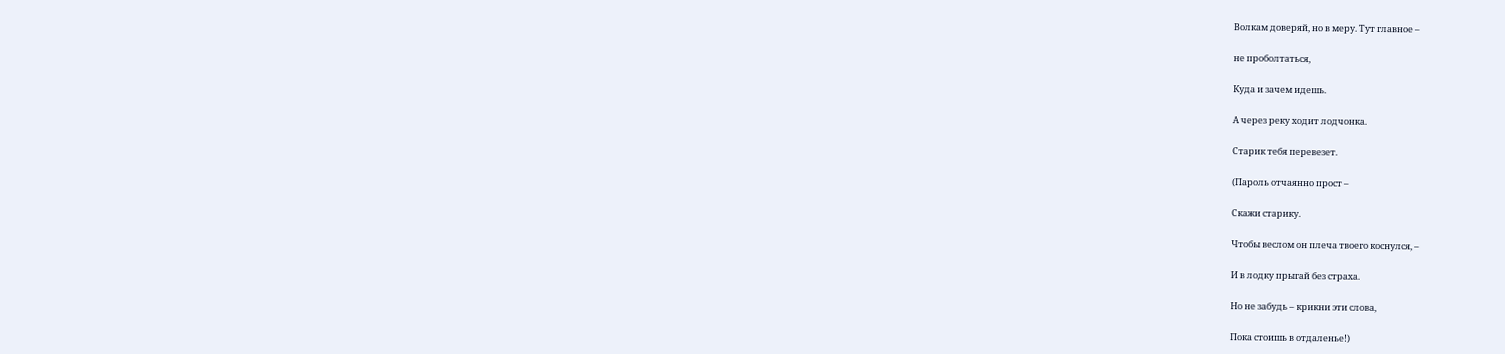Волкам доверяй, но в меру. Тут главное –

не проболтаться,

Куда и зачем идешь.

А через реку ходит лодчонка.

Старик тебя перевезет.

(Пароль отчаянно прост –

Скажи старику.

Чтобы веслом он плеча твоего коснулся, –

И в лодку прыгай без страха.

Но не забудь – крикни эти слова,

Пока стоишь в отдаленье!)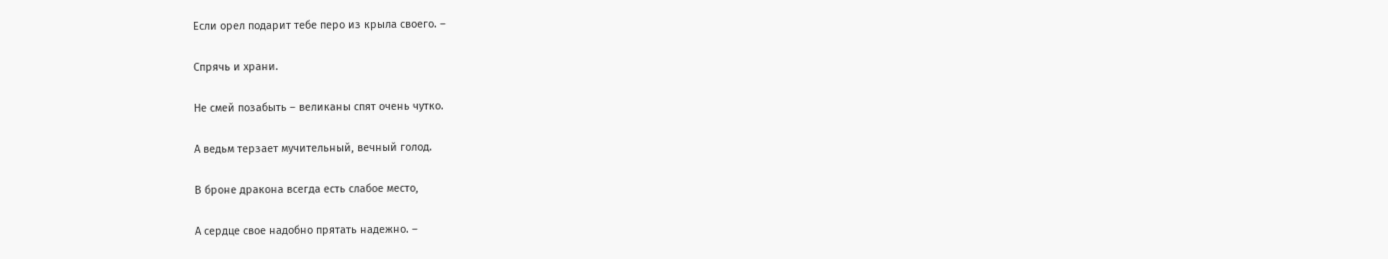Если орел подарит тебе перо из крыла своего. –

Спрячь и храни.

Не смей позабыть – великаны спят очень чутко.

А ведьм терзает мучительный, вечный голод.

В броне дракона всегда есть слабое место,

А сердце свое надобно прятать надежно. –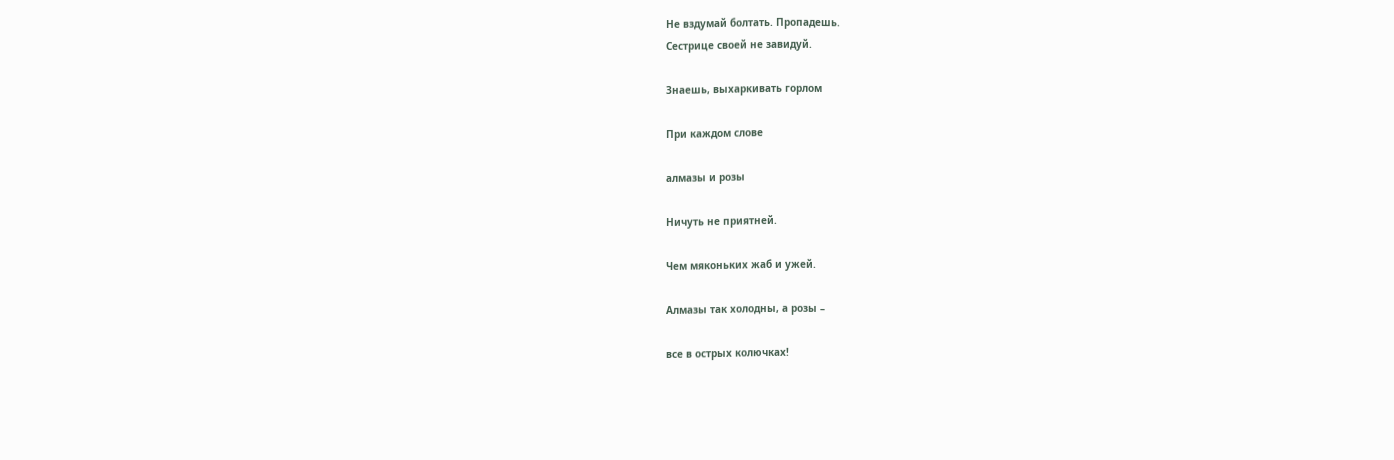Не вздумай болтать. Пропадешь.
Сестрице своей не завидуй.

Знаешь, выхаркивать горлом

При каждом слове

алмазы и розы

Ничуть не приятней.

Чем мяконьких жаб и ужей.

Алмазы так холодны, а розы –

все в острых колючках!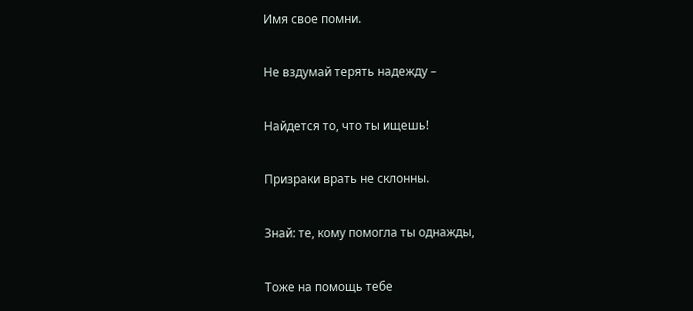Имя свое помни.

Не вздумай терять надежду –

Найдется то, что ты ищешь!

Призраки врать не склонны.

Знай: те, кому помогла ты однажды,

Тоже на помощь тебе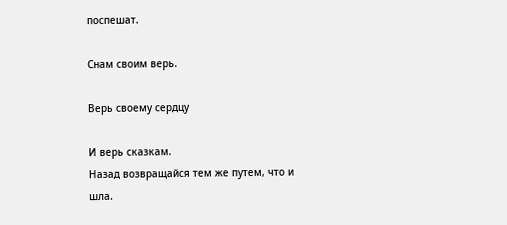поспешат.

Снам своим верь.

Верь своему сердцу

И верь сказкам.
Назад возвращайся тем же путем, что и шла.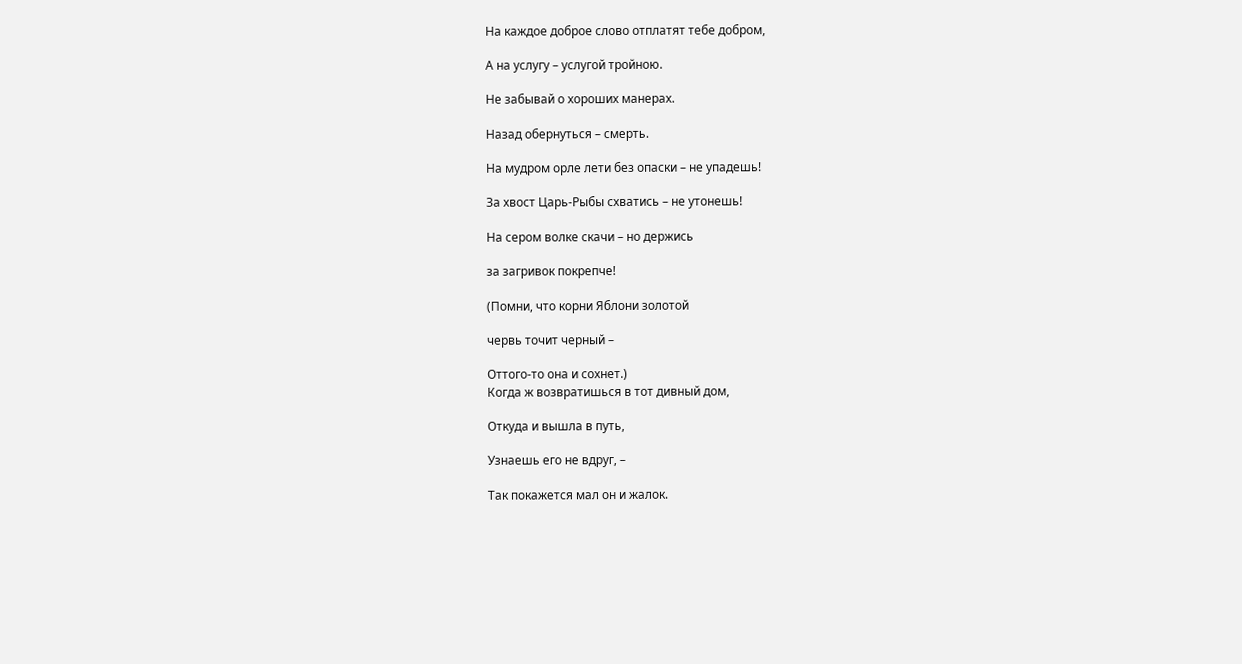На каждое доброе слово отплатят тебе добром,

А на услугу – услугой тройною.

Не забывай о хороших манерах.

Назад обернуться – смерть.

На мудром орле лети без опаски – не упадешь!

За хвост Царь-Рыбы схватись – не утонешь!

На сером волке скачи – но держись

за загривок покрепче!

(Помни, что корни Яблони золотой

червь точит черный –

Оттого-то она и сохнет.)
Когда ж возвратишься в тот дивный дом,

Откуда и вышла в путь,

Узнаешь его не вдруг, –

Так покажется мал он и жалок.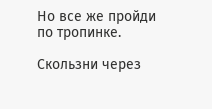Но все же пройди по тропинке.

Скользни через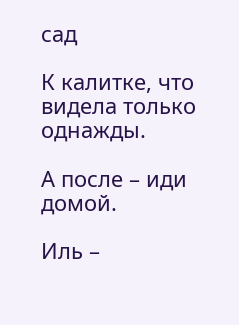сад

К калитке, что видела только однажды.

А после – иди домой.

Иль –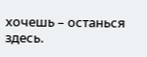хочешь – останься здесь.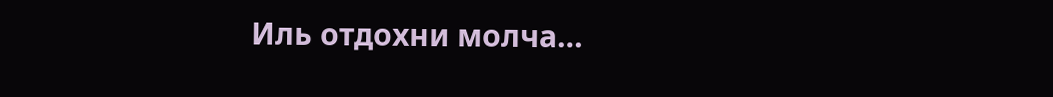Иль отдохни молча…